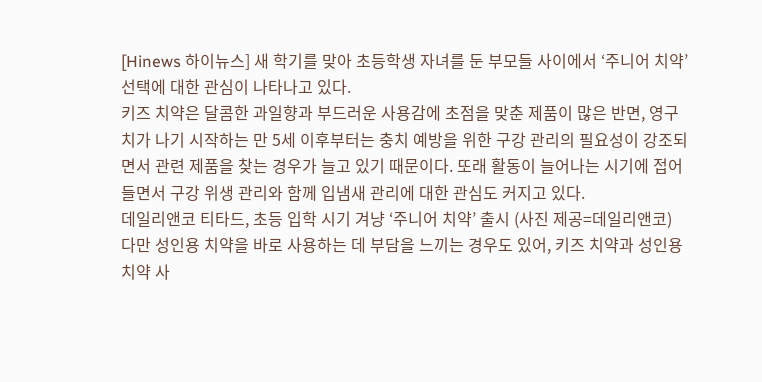[Hinews 하이뉴스] 새 학기를 맞아 초등학생 자녀를 둔 부모들 사이에서 ‘주니어 치약’ 선택에 대한 관심이 나타나고 있다.
키즈 치약은 달콤한 과일향과 부드러운 사용감에 초점을 맞춘 제품이 많은 반면, 영구치가 나기 시작하는 만 5세 이후부터는 충치 예방을 위한 구강 관리의 필요성이 강조되면서 관련 제품을 찾는 경우가 늘고 있기 때문이다. 또래 활동이 늘어나는 시기에 접어들면서 구강 위생 관리와 함께 입냄새 관리에 대한 관심도 커지고 있다.
데일리앤코 티타드, 초등 입학 시기 겨냥 ‘주니어 치약’ 출시 (사진 제공=데일리앤코)
다만 성인용 치약을 바로 사용하는 데 부담을 느끼는 경우도 있어, 키즈 치약과 성인용 치약 사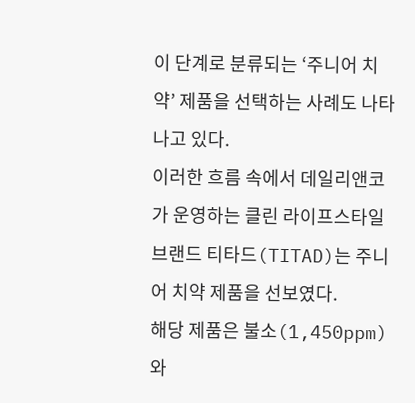이 단계로 분류되는 ‘주니어 치약’ 제품을 선택하는 사례도 나타나고 있다.
이러한 흐름 속에서 데일리앤코가 운영하는 클린 라이프스타일 브랜드 티타드(TITAD)는 주니어 치약 제품을 선보였다.
해당 제품은 불소(1,450ppm)와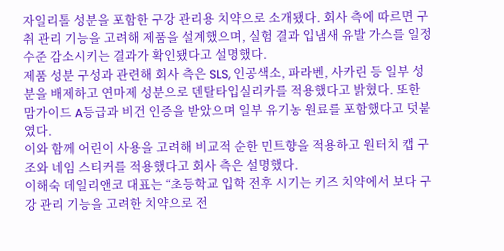자일리톨 성분을 포함한 구강 관리용 치약으로 소개됐다. 회사 측에 따르면 구취 관리 기능을 고려해 제품을 설계했으며, 실험 결과 입냄새 유발 가스를 일정 수준 감소시키는 결과가 확인됐다고 설명했다.
제품 성분 구성과 관련해 회사 측은 SLS, 인공색소, 파라벤, 사카린 등 일부 성분을 배제하고 연마제 성분으로 덴탈타입실리카를 적용했다고 밝혔다. 또한 맘가이드 A등급과 비건 인증을 받았으며 일부 유기농 원료를 포함했다고 덧붙였다.
이와 함께 어린이 사용을 고려해 비교적 순한 민트향을 적용하고 원터치 캡 구조와 네임 스티커를 적용했다고 회사 측은 설명했다.
이해숙 데일리앤코 대표는 “초등학교 입학 전후 시기는 키즈 치약에서 보다 구강 관리 기능을 고려한 치약으로 전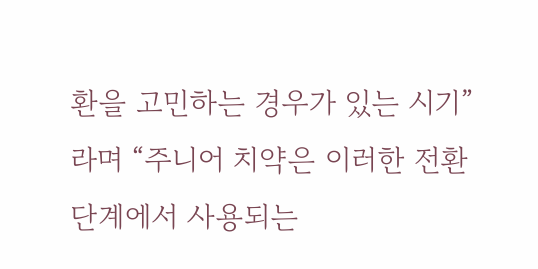환을 고민하는 경우가 있는 시기”라며 “주니어 치약은 이러한 전환 단계에서 사용되는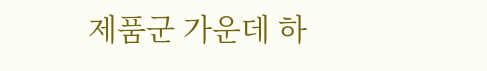제품군 가운데 하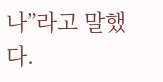나”라고 말했다.